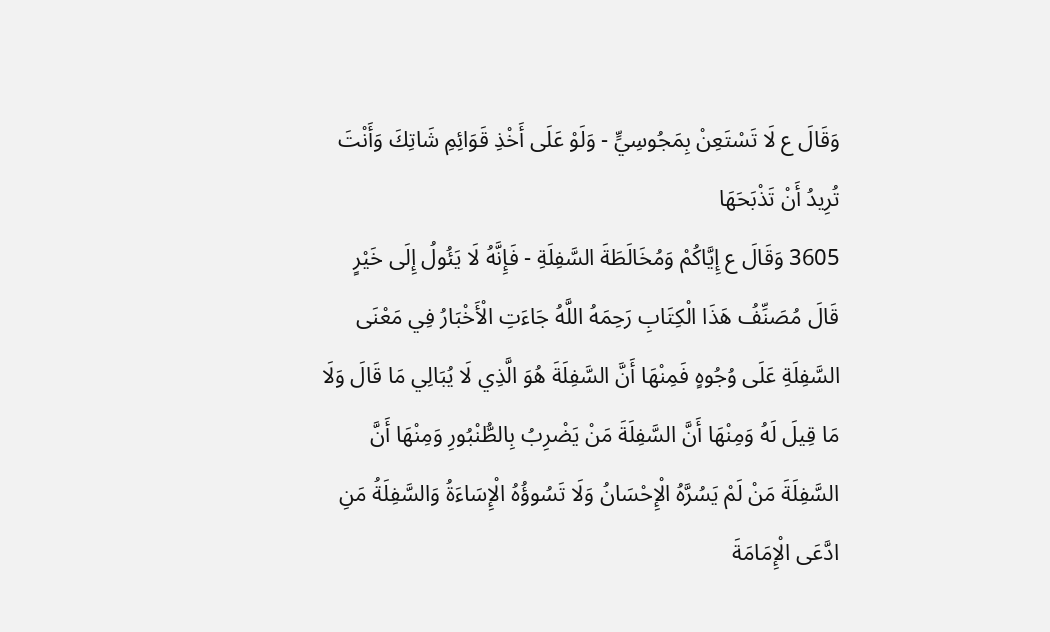وَقَالَ ع لَا تَسْتَعِنْ بِمَجُوسِيٍّ - وَلَوْ عَلَى أَخْذِ قَوَائِمِ شَاتِكَ وَأَنْتَ تُرِيدُ أَنْ تَذْبَحَهَا
3605 وَقَالَ ع إِيَّاكُمْ وَمُخَالَطَةَ السَّفِلَةِ - فَإِنَّهُ لَا يَئُولُ إِلَى خَيْرٍ
قَالَ مُصَنِّفُ هَذَا الْكِتَابِ رَحِمَهُ اللَّهُ جَاءَتِ الْأَخْبَارُ فِي مَعْنَى السَّفِلَةِ عَلَى وُجُوهٍ فَمِنْهَا أَنَّ السَّفِلَةَ هُوَ الَّذِي لَا يُبَالِي مَا قَالَ وَلَا مَا قِيلَ لَهُ وَمِنْهَا أَنَّ السَّفِلَةَ مَنْ يَضْرِبُ بِالطُّنْبُورِ وَمِنْهَا أَنَّ السَّفِلَةَ مَنْ لَمْ يَسُرَّهُ الْإِحْسَانُ وَلَا تَسُوؤُهُ الْإِسَاءَةُ وَالسَّفِلَةُ مَنِ ادَّعَى الْإِمَامَةَ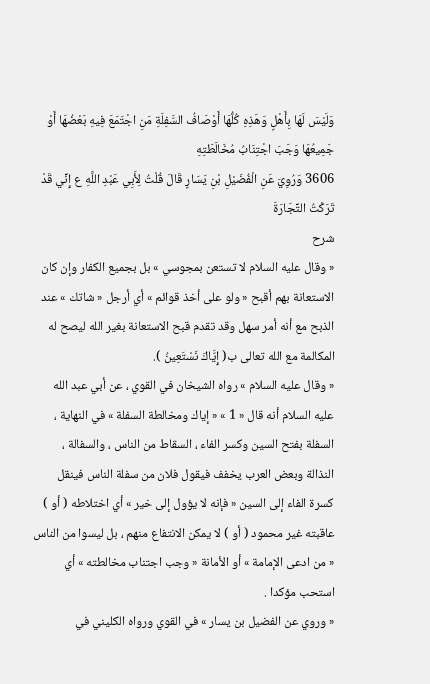وَلَيْسَ لَهَا بِأَهْلٍ وَهَذِهِ كُلُّهَا أَوْصَافُ السَّفِلَةِ مَنِ اجْتَمَعَ فِيهِ بَعْضُهَا أَوْ جَمِيعُهَا وَجَبَ اجْتِنَابُ مُخَالَطَتِهِ
3606 وَرُوِيَ عَنِ الْفُضَيْلِ بْنِ يَسَارٍ قَالَ قُلْتُ لِأَبِي عَبْدِ اللَّهِ ع إِنِّي قَدْ تَرَكْتُ التِّجَارَةَ
شرح
« وقال عليه السلام لا تستعن بمجوسي » بل بجميع الكفار وإن كان الاستعانة بهم أقبح « ولو على أخذ قوائم » أي أرجل « شاتك » عند الذبح مع أنه أمر سهل وقد تقدم قبح الاستعانة بغير الله ليصح له المكالمة مع الله تعالى ب( إِيَّاكَ نَسْتَعِينُ ).
« وقال عليه السلام » رواه الشيخان في القوي ، عن أبي عبد الله عليه السلام أنه قال « 1 » « إياك ومخالطة السفلة » في النهاية ، السفلة بفتح السين وكسر الفاء ، السقاط من الناس ، والسفالة ، النذالة وبعض العرب يخفف فيقول فلان من سفلة الناس فينقل كسرة الفاء إلى السين « فإنه لا يؤول إلى خير » أي اختلاطه ( أو ) عاقبته غير محمود ( أو ) لا يمكن الانتفاع منهم ، بل ليسوا من الناس « من ادعى الإمامة » أو الأمانة « وجب اجتناب مخالطته » أي استحب مؤكدا .
« وروي عن الفضيل بن يسار » في القوي ورواه الكليني في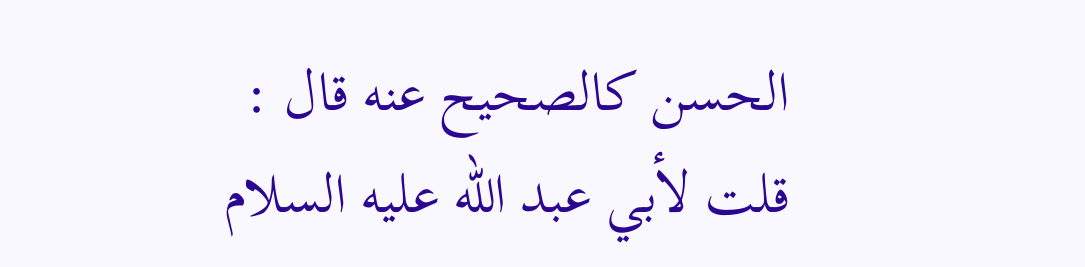الحسن كالصحيح عنه قال : قلت لأبي عبد الله عليه السلام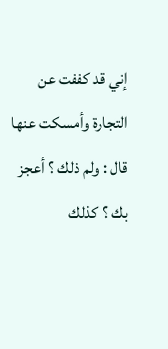إني قد كففت عن التجارة وأمسكت عنها قال : ولم ذلك ؟ أعجز بك ؟ كذلك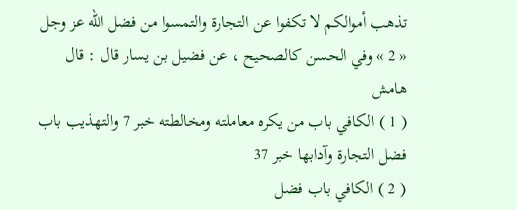تذهب أموالكم لا تكفوا عن التجارة والتمسوا من فضل الله عز وجل « 2 » وفي الحسن كالصحيح ، عن فضيل بن يسار قال : قال
هامش
( 1 ) الكافي باب من يكره معاملته ومخالطته خبر 7 والتهذيب باب فضل التجارة وآدابها خبر 37
( 2 ) الكافي باب فضل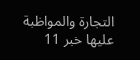التجارة والمواظبة عليها خبر 11